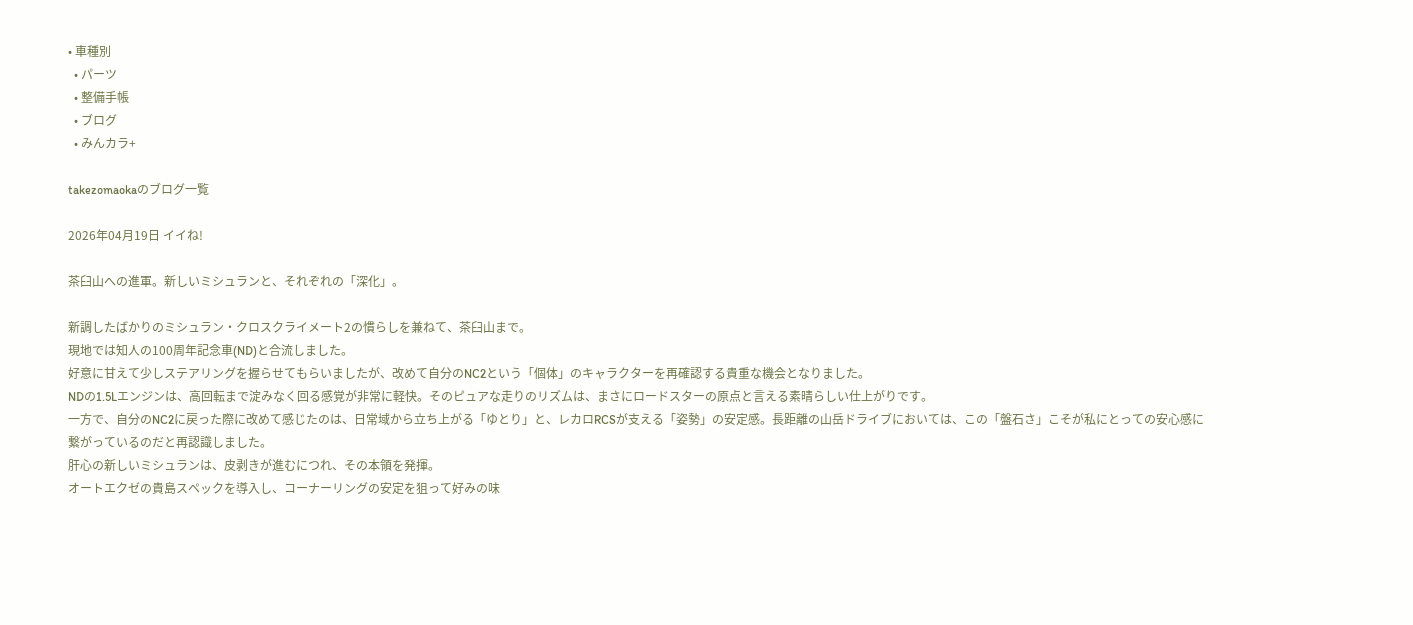• 車種別
  • パーツ
  • 整備手帳
  • ブログ
  • みんカラ+

takezomaokaのブログ一覧

2026年04月19日 イイね!

茶臼山への進軍。新しいミシュランと、それぞれの「深化」。

新調したばかりのミシュラン・クロスクライメート2の慣らしを兼ねて、茶臼山まで。
現地では知人の100周年記念車(ND)と合流しました。
好意に甘えて少しステアリングを握らせてもらいましたが、改めて自分のNC2という「個体」のキャラクターを再確認する貴重な機会となりました。
NDの1.5Lエンジンは、高回転まで淀みなく回る感覚が非常に軽快。そのピュアな走りのリズムは、まさにロードスターの原点と言える素晴らしい仕上がりです。
一方で、自分のNC2に戻った際に改めて感じたのは、日常域から立ち上がる「ゆとり」と、レカロRCSが支える「姿勢」の安定感。長距離の山岳ドライブにおいては、この「盤石さ」こそが私にとっての安心感に繋がっているのだと再認識しました。
肝心の新しいミシュランは、皮剥きが進むにつれ、その本領を発揮。
オートエクゼの貴島スペックを導入し、コーナーリングの安定を狙って好みの味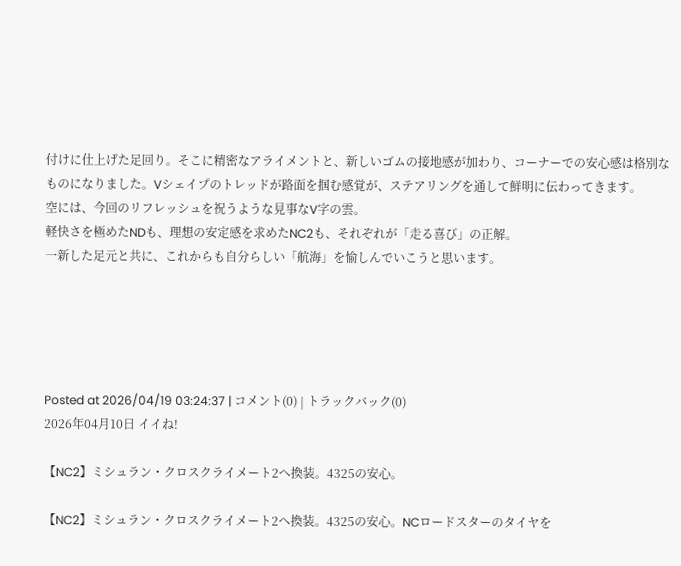付けに仕上げた足回り。そこに精密なアライメントと、新しいゴムの接地感が加わり、コーナーでの安心感は格別なものになりました。Vシェイプのトレッドが路面を掴む感覚が、ステアリングを通して鮮明に伝わってきます。
空には、今回のリフレッシュを祝うような見事なV字の雲。
軽快さを極めたNDも、理想の安定感を求めたNC2も、それぞれが「走る喜び」の正解。
一新した足元と共に、これからも自分らしい「航海」を愉しんでいこうと思います。





Posted at 2026/04/19 03:24:37 | コメント(0) | トラックバック(0)
2026年04月10日 イイね!

【NC2】ミシュラン・クロスクライメート2へ換装。4325の安心。

【NC2】ミシュラン・クロスクライメート2へ換装。4325の安心。NCロードスターのタイヤを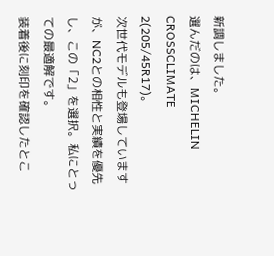新調しました。
選んだのは、MICHELIN CROSSCLIMATE 2(205/45R17)。
次世代モデルも登場していますが、NC2との相性と実績を優先し、この「2」を選択。私にとっての最適解です。
装着後に刻印を確認したとこ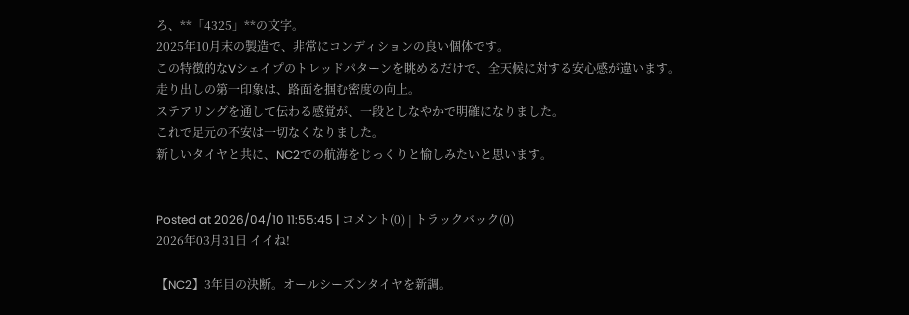ろ、**「4325」**の文字。
2025年10月末の製造で、非常にコンディションの良い個体です。
この特徴的なVシェイプのトレッドパターンを眺めるだけで、全天候に対する安心感が違います。
走り出しの第一印象は、路面を掴む密度の向上。
ステアリングを通して伝わる感覚が、一段としなやかで明確になりました。
これで足元の不安は一切なくなりました。
新しいタイヤと共に、NC2での航海をじっくりと愉しみたいと思います。


Posted at 2026/04/10 11:55:45 | コメント(0) | トラックバック(0)
2026年03月31日 イイね!

【NC2】3年目の決断。オールシーズンタイヤを新調。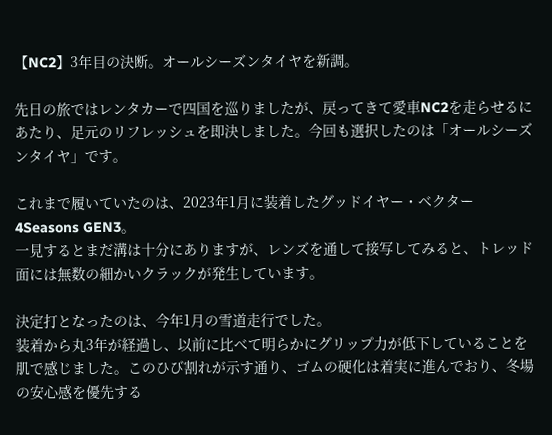【NC2】3年目の決断。オールシーズンタイヤを新調。

先日の旅ではレンタカーで四国を巡りましたが、戻ってきて愛車NC2を走らせるにあたり、足元のリフレッシュを即決しました。今回も選択したのは「オールシーズンタイヤ」です。

これまで履いていたのは、2023年1月に装着したグッドイヤー・ベクター4Seasons GEN3。
一見するとまだ溝は十分にありますが、レンズを通して接写してみると、トレッド面には無数の細かいクラックが発生しています。

決定打となったのは、今年1月の雪道走行でした。
装着から丸3年が経過し、以前に比べて明らかにグリップ力が低下していることを肌で感じました。このひび割れが示す通り、ゴムの硬化は着実に進んでおり、冬場の安心感を優先する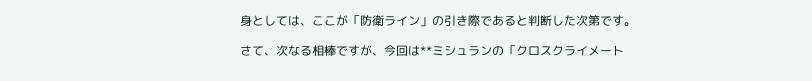身としては、ここが「防衛ライン」の引き際であると判断した次第です。

さて、次なる相棒ですが、今回は**ミシュランの「クロスクライメート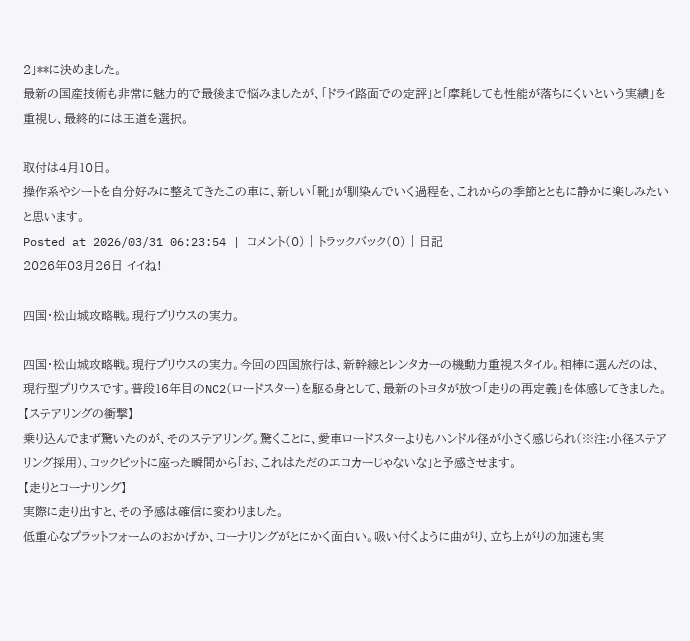2」**に決めました。
最新の国産技術も非常に魅力的で最後まで悩みましたが、「ドライ路面での定評」と「摩耗しても性能が落ちにくいという実績」を重視し、最終的には王道を選択。

取付は4月10日。
操作系やシートを自分好みに整えてきたこの車に、新しい「靴」が馴染んでいく過程を、これからの季節とともに静かに楽しみたいと思います。
Posted at 2026/03/31 06:23:54 | コメント(0) | トラックバック(0) | 日記
2026年03月26日 イイね!

四国・松山城攻略戦。現行プリウスの実力。

四国・松山城攻略戦。現行プリウスの実力。今回の四国旅行は、新幹線とレンタカーの機動力重視スタイル。相棒に選んだのは、現行型プリウスです。普段16年目のNC2(ロードスター)を駆る身として、最新のトヨタが放つ「走りの再定義」を体感してきました。
【ステアリングの衝撃】
乗り込んでまず驚いたのが、そのステアリング。驚くことに、愛車ロードスターよりもハンドル径が小さく感じられ(※注:小径ステアリング採用)、コックピットに座った瞬間から「お、これはただのエコカーじゃないな」と予感させます。
【走りとコーナリング】
実際に走り出すと、その予感は確信に変わりました。
低重心なプラットフォームのおかげか、コーナリングがとにかく面白い。吸い付くように曲がり、立ち上がりの加速も実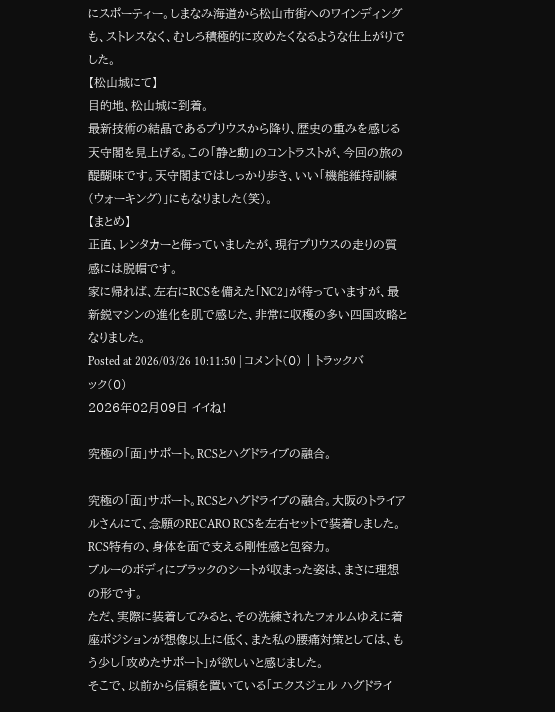にスポーティー。しまなみ海道から松山市街へのワインディングも、ストレスなく、むしろ積極的に攻めたくなるような仕上がりでした。
【松山城にて】
目的地、松山城に到着。
最新技術の結晶であるプリウスから降り、歴史の重みを感じる天守閣を見上げる。この「静と動」のコントラストが、今回の旅の醍醐味です。天守閣まではしっかり歩き、いい「機能維持訓練(ウォーキング)」にもなりました(笑)。
【まとめ】
正直、レンタカーと侮っていましたが、現行プリウスの走りの質感には脱帽です。
家に帰れば、左右にRCSを備えた「NC2」が待っていますが、最新鋭マシンの進化を肌で感じた、非常に収穫の多い四国攻略となりました。
Posted at 2026/03/26 10:11:50 | コメント(0) | トラックバック(0)
2026年02月09日 イイね!

究極の「面」サポート。RCSとハグドライブの融合。

究極の「面」サポート。RCSとハグドライブの融合。大阪のトライアルさんにて、念願のRECARO RCSを左右セットで装着しました。
RCS特有の、身体を面で支える剛性感と包容力。
ブルーのボディにブラックのシートが収まった姿は、まさに理想の形です。
ただ、実際に装着してみると、その洗練されたフォルムゆえに着座ポジションが想像以上に低く、また私の腰痛対策としては、もう少し「攻めたサポート」が欲しいと感じました。
そこで、以前から信頼を置いている「エクスジェル ハグドライ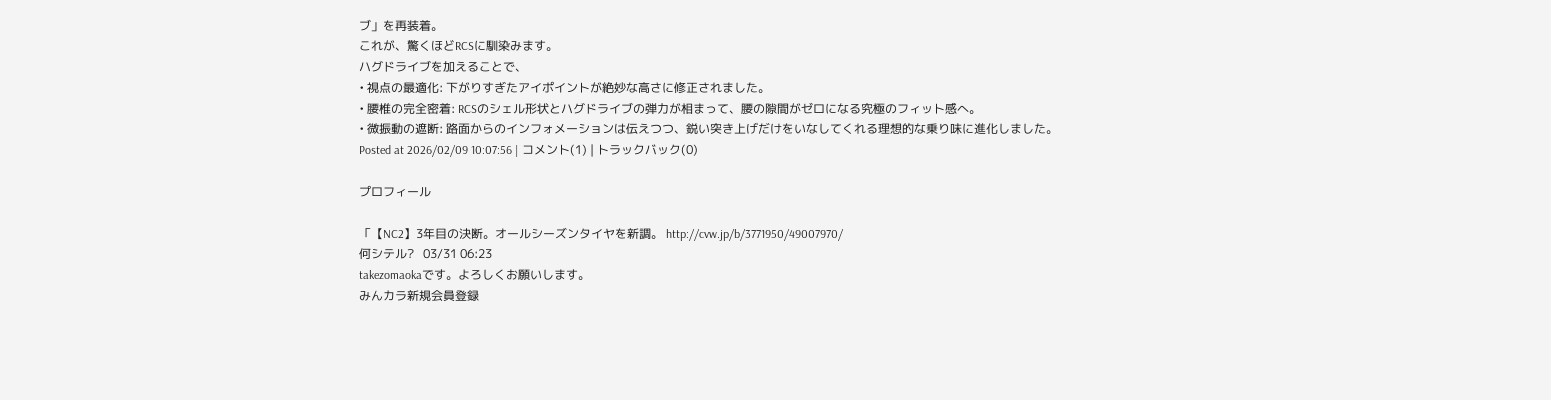ブ」を再装着。
これが、驚くほどRCSに馴染みます。
ハグドライブを加えることで、
• 視点の最適化: 下がりすぎたアイポイントが絶妙な高さに修正されました。
• 腰椎の完全密着: RCSのシェル形状とハグドライブの弾力が相まって、腰の隙間がゼロになる究極のフィット感へ。
• 微振動の遮断: 路面からのインフォメーションは伝えつつ、鋭い突き上げだけをいなしてくれる理想的な乗り味に進化しました。
Posted at 2026/02/09 10:07:56 | コメント(1) | トラックバック(0)

プロフィール

「【NC2】3年目の決断。オールシーズンタイヤを新調。 http://cvw.jp/b/3771950/49007970/
何シテル?   03/31 06:23
takezomaokaです。よろしくお願いします。
みんカラ新規会員登録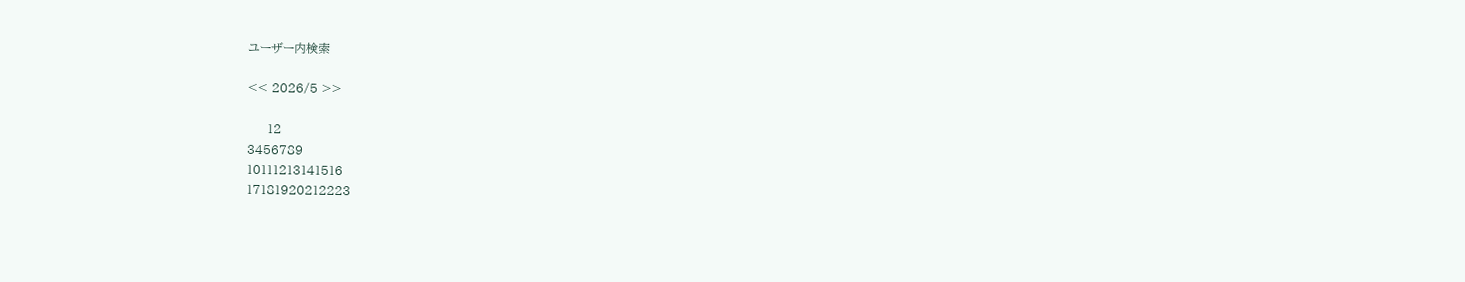ユーザー内検索

<< 2026/5 >>

     12
3456789
10111213141516
17181920212223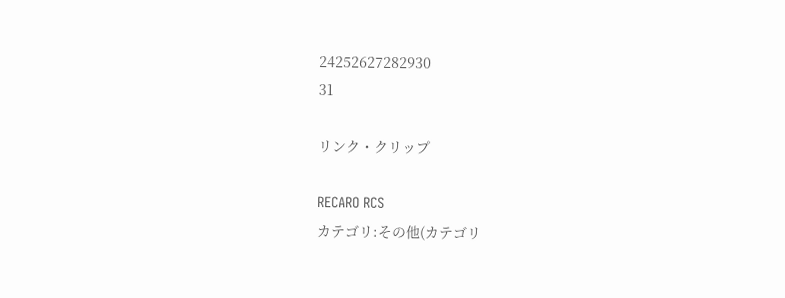24252627282930
31

リンク・クリップ

RECARO RCS
カテゴリ:その他(カテゴリ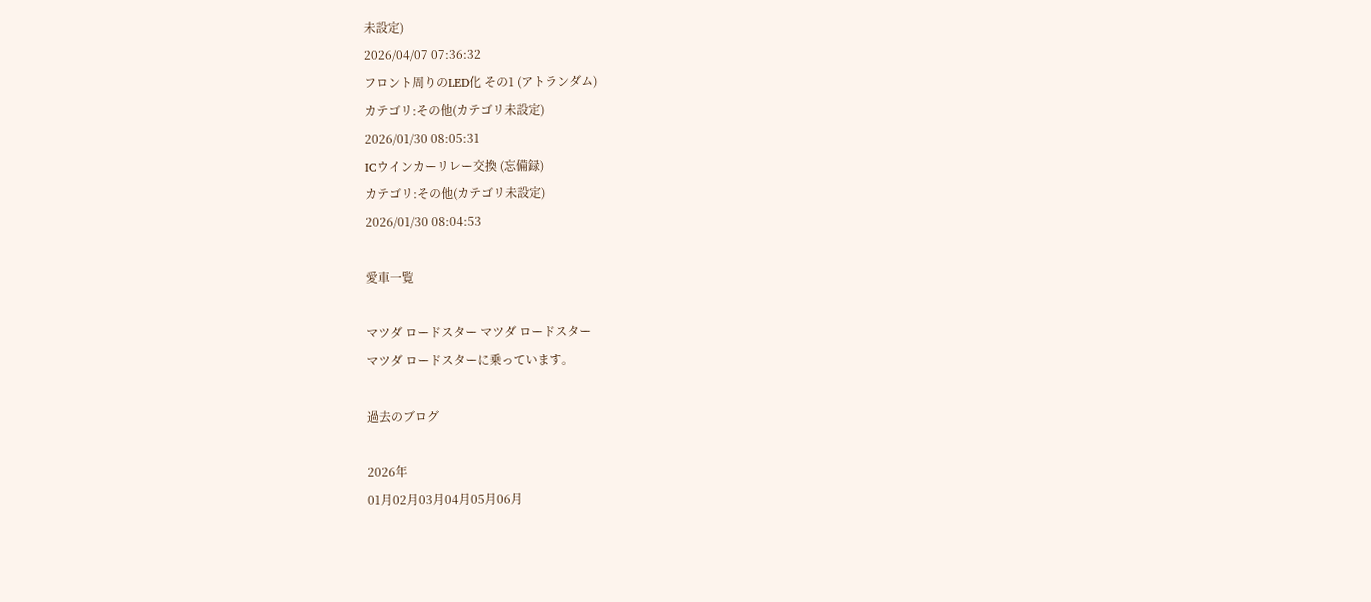未設定)
2026/04/07 07:36:32
フロント周りのLED化 その1 (アトランダム)
カテゴリ:その他(カテゴリ未設定)
2026/01/30 08:05:31
ICウインカーリレー交換 (忘備録)
カテゴリ:その他(カテゴリ未設定)
2026/01/30 08:04:53

愛車一覧

マツダ ロードスター マツダ ロードスター
マツダ ロードスターに乗っています。

過去のブログ

2026年
01月02月03月04月05月06月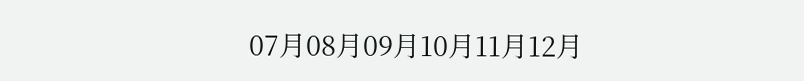07月08月09月10月11月12月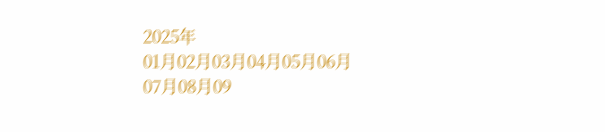2025年
01月02月03月04月05月06月
07月08月09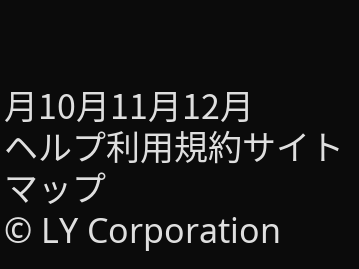月10月11月12月
ヘルプ利用規約サイトマップ
© LY Corporation